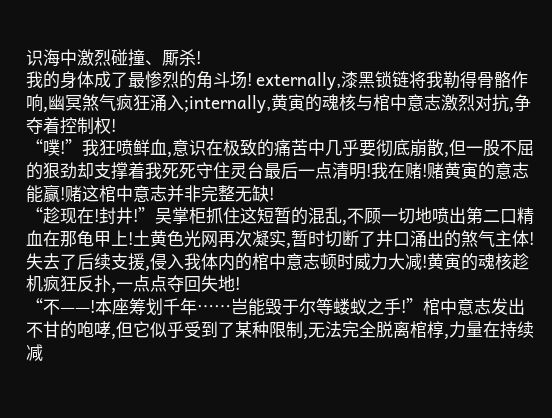识海中激烈碰撞、厮杀!
我的身体成了最惨烈的角斗场! externally,漆黑锁链将我勒得骨骼作响,幽冥煞气疯狂涌入;internally,黄寅的魂核与棺中意志激烈对抗,争夺着控制权!
“噗!”我狂喷鲜血,意识在极致的痛苦中几乎要彻底崩散,但一股不屈的狠劲却支撑着我死死守住灵台最后一点清明!我在赌!赌黄寅的意志能赢!赌这棺中意志并非完整无缺!
“趁现在!封井!”吴掌柜抓住这短暂的混乱,不顾一切地喷出第二口精血在那龟甲上!土黄色光网再次凝实,暂时切断了井口涌出的煞气主体!
失去了后续支援,侵入我体内的棺中意志顿时威力大减!黄寅的魂核趁机疯狂反扑,一点点夺回失地!
“不——!本座筹划千年……岂能毁于尔等蝼蚁之手!”棺中意志发出不甘的咆哮,但它似乎受到了某种限制,无法完全脱离棺椁,力量在持续减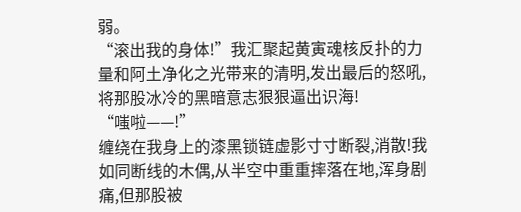弱。
“滚出我的身体!”我汇聚起黄寅魂核反扑的力量和阿土净化之光带来的清明,发出最后的怒吼,将那股冰冷的黑暗意志狠狠逼出识海!
“嗤啦——!”
缠绕在我身上的漆黑锁链虚影寸寸断裂,消散!我如同断线的木偶,从半空中重重摔落在地,浑身剧痛,但那股被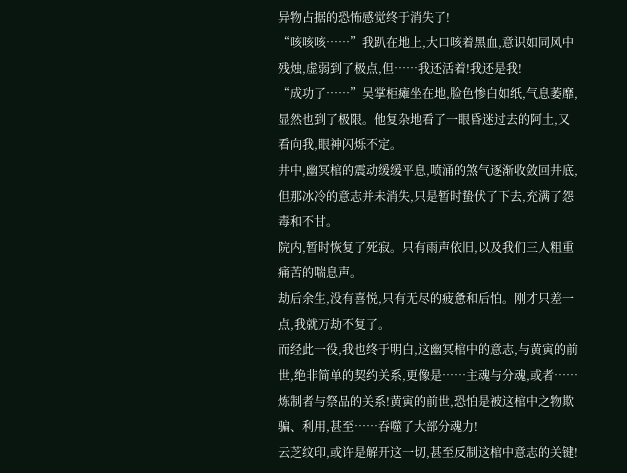异物占据的恐怖感觉终于消失了!
“咳咳咳……”我趴在地上,大口咳着黑血,意识如同风中残烛,虚弱到了极点,但……我还活着!我还是我!
“成功了……”吴掌柜瘫坐在地,脸色惨白如纸,气息萎靡,显然也到了极限。他复杂地看了一眼昏迷过去的阿土,又看向我,眼神闪烁不定。
井中,幽冥棺的震动缓缓平息,喷涌的煞气逐渐收敛回井底,但那冰冷的意志并未消失,只是暂时蛰伏了下去,充满了怨毒和不甘。
院内,暂时恢复了死寂。只有雨声依旧,以及我们三人粗重痛苦的喘息声。
劫后余生,没有喜悦,只有无尽的疲惫和后怕。刚才只差一点,我就万劫不复了。
而经此一役,我也终于明白,这幽冥棺中的意志,与黄寅的前世,绝非简单的契约关系,更像是……主魂与分魂,或者……炼制者与祭品的关系!黄寅的前世,恐怕是被这棺中之物欺骗、利用,甚至……吞噬了大部分魂力!
云芝纹印,或许是解开这一切,甚至反制这棺中意志的关键!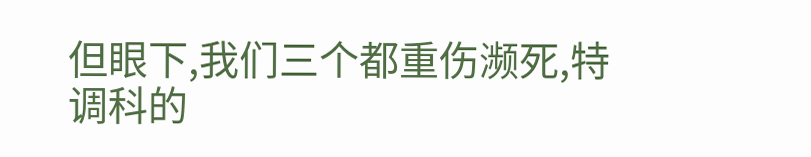但眼下,我们三个都重伤濒死,特调科的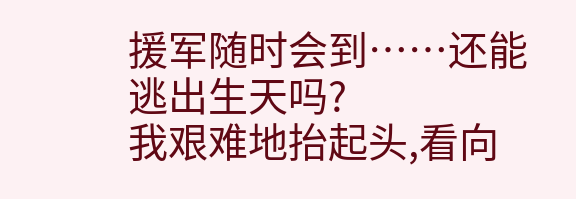援军随时会到……还能逃出生天吗?
我艰难地抬起头,看向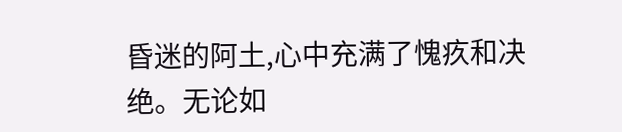昏迷的阿土,心中充满了愧疚和决绝。无论如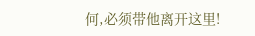何,必须带他离开这里!